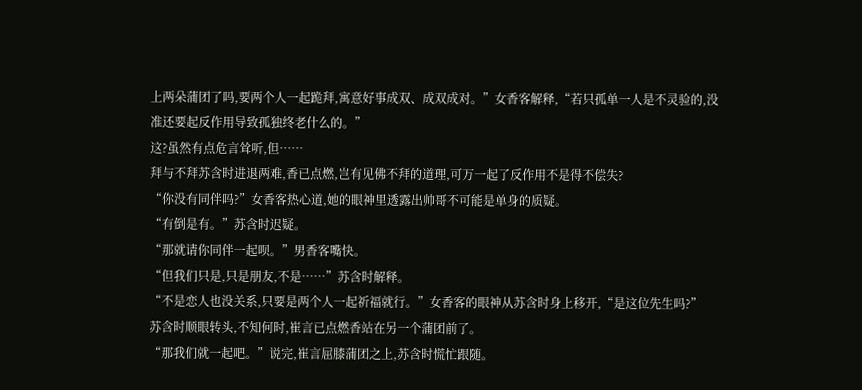上两朵蒲团了吗,要两个人一起跪拜,寓意好事成双、成双成对。”女香客解释,“若只孤单一人是不灵验的,没准还要起反作用导致孤独终老什么的。”
这?虽然有点危言耸听,但……
拜与不拜苏含时进退两难,香已点燃,岂有见佛不拜的道理,可万一起了反作用不是得不偿失?
“你没有同伴吗?”女香客热心道,她的眼神里透露出帅哥不可能是单身的质疑。
“有倒是有。”苏含时迟疑。
“那就请你同伴一起呗。”男香客嘴快。
“但我们只是,只是朋友,不是……”苏含时解释。
“不是恋人也没关系,只要是两个人一起祈福就行。”女香客的眼神从苏含时身上移开,“是这位先生吗?”
苏含时顺眼转头,不知何时,崔言已点燃香站在另一个蒲团前了。
“那我们就一起吧。”说完,崔言屈膝蒲团之上,苏含时慌忙跟随。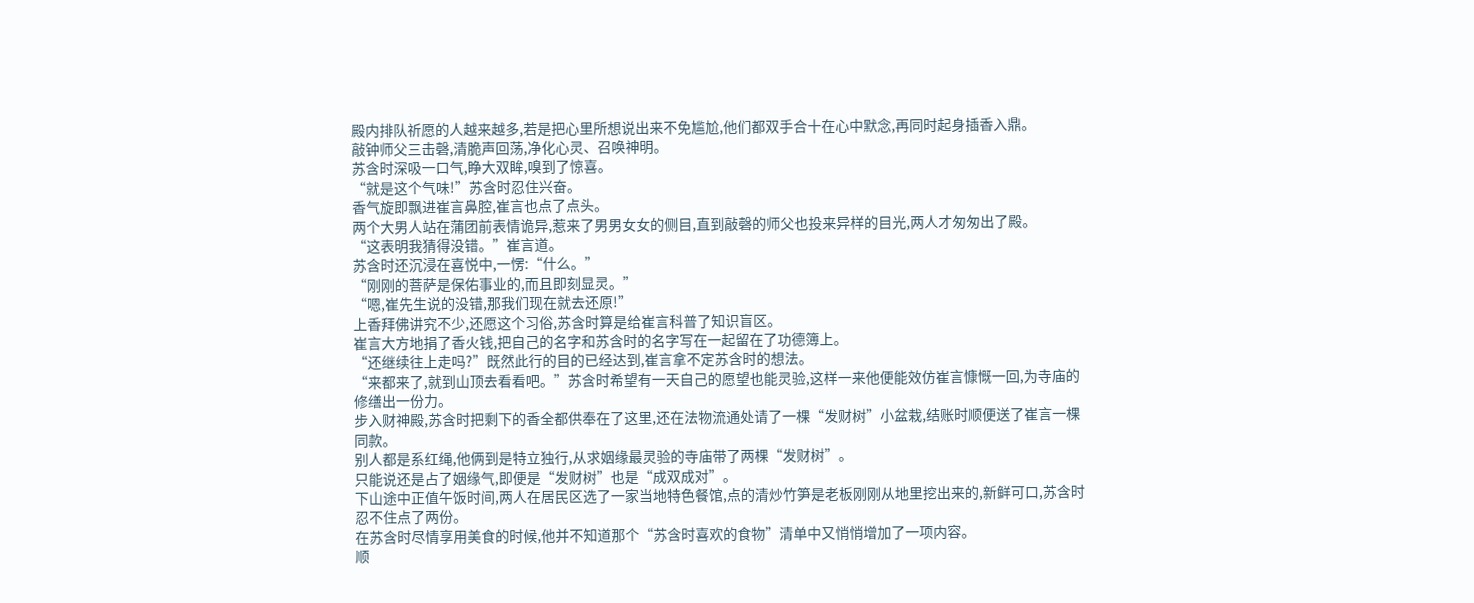殿内排队祈愿的人越来越多,若是把心里所想说出来不免尴尬,他们都双手合十在心中默念,再同时起身插香入鼎。
敲钟师父三击磬,清脆声回荡,净化心灵、召唤神明。
苏含时深吸一口气,睁大双眸,嗅到了惊喜。
“就是这个气味!”苏含时忍住兴奋。
香气旋即飘进崔言鼻腔,崔言也点了点头。
两个大男人站在蒲团前表情诡异,惹来了男男女女的侧目,直到敲磬的师父也投来异样的目光,两人才匆匆出了殿。
“这表明我猜得没错。”崔言道。
苏含时还沉浸在喜悦中,一愣:“什么。”
“刚刚的菩萨是保佑事业的,而且即刻显灵。”
“嗯,崔先生说的没错,那我们现在就去还原!”
上香拜佛讲究不少,还愿这个习俗,苏含时算是给崔言科普了知识盲区。
崔言大方地捐了香火钱,把自己的名字和苏含时的名字写在一起留在了功德簿上。
“还继续往上走吗?”既然此行的目的已经达到,崔言拿不定苏含时的想法。
“来都来了,就到山顶去看看吧。”苏含时希望有一天自己的愿望也能灵验,这样一来他便能效仿崔言慷慨一回,为寺庙的修缮出一份力。
步入财神殿,苏含时把剩下的香全都供奉在了这里,还在法物流通处请了一棵“发财树”小盆栽,结账时顺便送了崔言一棵同款。
别人都是系红绳,他俩到是特立独行,从求姻缘最灵验的寺庙带了两棵“发财树”。
只能说还是占了姻缘气,即便是“发财树”也是“成双成对”。
下山途中正值午饭时间,两人在居民区选了一家当地特色餐馆,点的清炒竹笋是老板刚刚从地里挖出来的,新鲜可口,苏含时忍不住点了两份。
在苏含时尽情享用美食的时候,他并不知道那个“苏含时喜欢的食物”清单中又悄悄增加了一项内容。
顺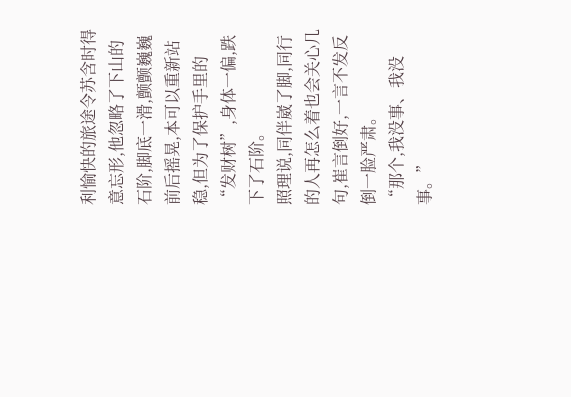利愉快的旅途令苏含时得意忘形,他忽略了下山的石阶,脚底一滑,颤颤巍巍前后摇晃,本可以重新站稳,但为了保护手里的“发财树”,身体一偏,跌下了石阶。
照理说,同伴崴了脚,同行的人再怎么着也会关心几句,崔言倒好,一言不发反倒一脸严肃。
“那个,我没事、我没事。”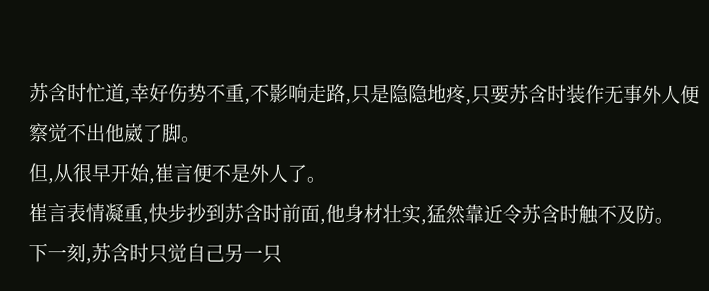苏含时忙道,幸好伤势不重,不影响走路,只是隐隐地疼,只要苏含时装作无事外人便察觉不出他崴了脚。
但,从很早开始,崔言便不是外人了。
崔言表情凝重,快步抄到苏含时前面,他身材壮实,猛然靠近令苏含时触不及防。
下一刻,苏含时只觉自己另一只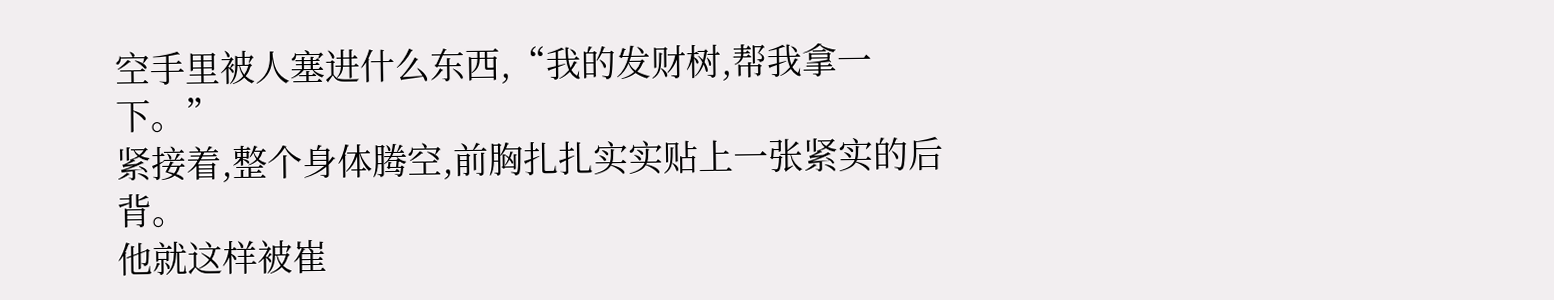空手里被人塞进什么东西,“我的发财树,帮我拿一下。”
紧接着,整个身体腾空,前胸扎扎实实贴上一张紧实的后背。
他就这样被崔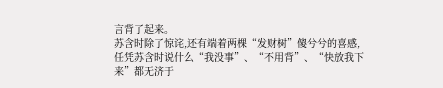言背了起来。
苏含时除了惊诧,还有端着两棵“发财树”傻兮兮的喜感,任凭苏含时说什么“我没事”、“不用背”、“快放我下来”都无济于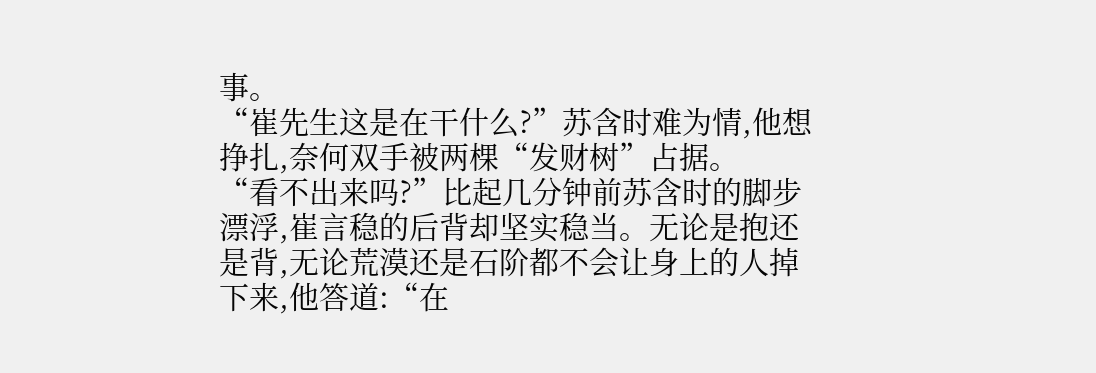事。
“崔先生这是在干什么?”苏含时难为情,他想挣扎,奈何双手被两棵“发财树”占据。
“看不出来吗?”比起几分钟前苏含时的脚步漂浮,崔言稳的后背却坚实稳当。无论是抱还是背,无论荒漠还是石阶都不会让身上的人掉下来,他答道:“在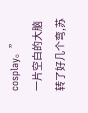cosplay。”
一片空白的大脑转了好几个弯,苏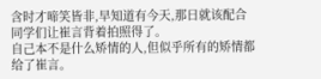含时才啼笑皆非,早知道有今天,那日就该配合同学们让崔言背着拍照得了。
自己本不是什么矫情的人,但似乎所有的矫情都给了崔言。